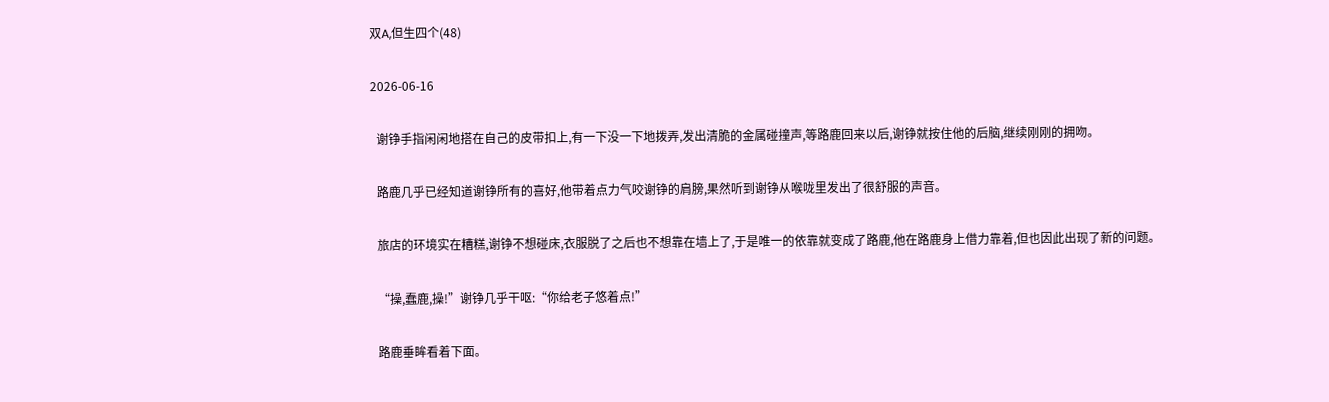双A,但生四个(48)

2026-06-16

  谢铮手指闲闲地搭在自己的皮带扣上,有一下没一下地拨弄,发出清脆的金属碰撞声,等路鹿回来以后,谢铮就按住他的后脑,继续刚刚的拥吻。

  路鹿几乎已经知道谢铮所有的喜好,他带着点力气咬谢铮的肩膀,果然听到谢铮从喉咙里发出了很舒服的声音。

  旅店的环境实在糟糕,谢铮不想碰床,衣服脱了之后也不想靠在墙上了,于是唯一的依靠就变成了路鹿,他在路鹿身上借力靠着,但也因此出现了新的问题。

  “操,蠢鹿,操!”谢铮几乎干呕:“你给老子悠着点!”

  路鹿垂眸看着下面。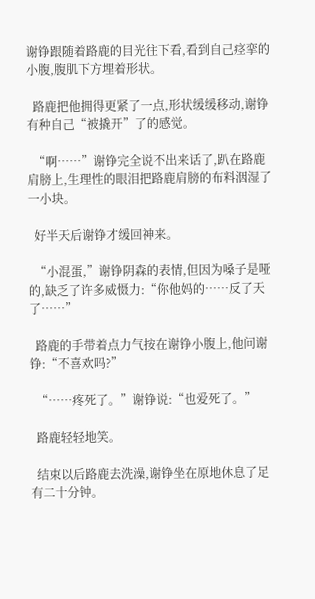谢铮跟随着路鹿的目光往下看,看到自己痉挛的小腹,腹肌下方埋着形状。

  路鹿把他拥得更紧了一点,形状缓缓移动,谢铮有种自己“被撬开”了的感觉。

  “啊……”谢铮完全说不出来话了,趴在路鹿肩膀上,生理性的眼泪把路鹿肩膀的布料洇湿了一小块。

  好半天后谢铮才缓回神来。

  “小混蛋,”谢铮阴森的表情,但因为嗓子是哑的,缺乏了许多威慑力:“你他妈的……反了天了……”

  路鹿的手带着点力气按在谢铮小腹上,他问谢铮:“不喜欢吗?”

  “……疼死了。”谢铮说:“也爱死了。”

  路鹿轻轻地笑。

  结束以后路鹿去洗澡,谢铮坐在原地休息了足有二十分钟。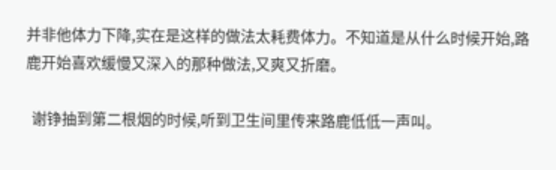并非他体力下降,实在是这样的做法太耗费体力。不知道是从什么时候开始,路鹿开始喜欢缓慢又深入的那种做法,又爽又折磨。

  谢铮抽到第二根烟的时候,听到卫生间里传来路鹿低低一声叫。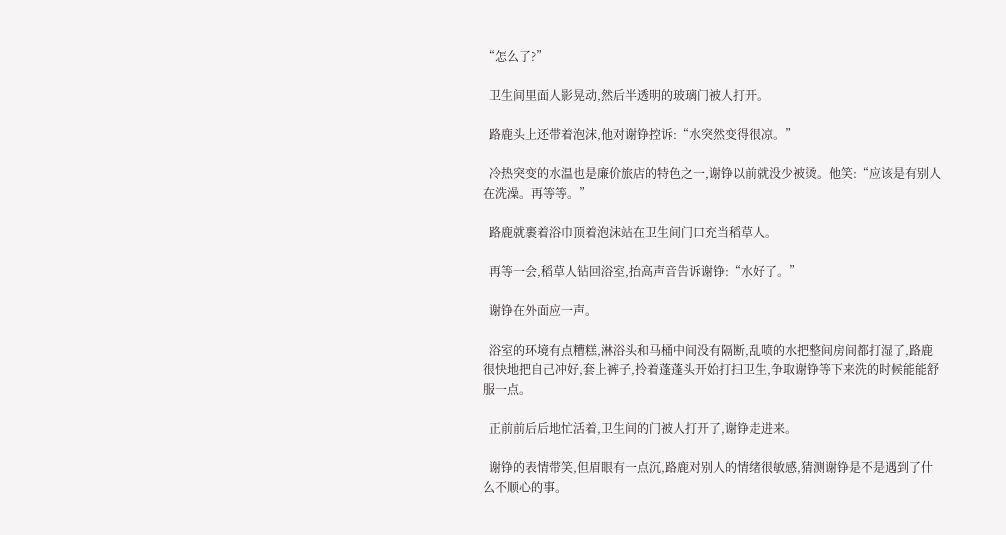“怎么了?”

  卫生间里面人影晃动,然后半透明的玻璃门被人打开。

  路鹿头上还带着泡沫,他对谢铮控诉:“水突然变得很凉。”

  冷热突变的水温也是廉价旅店的特色之一,谢铮以前就没少被烫。他笑:“应该是有别人在洗澡。再等等。”

  路鹿就裹着浴巾顶着泡沫站在卫生间门口充当稻草人。

  再等一会,稻草人钻回浴室,抬高声音告诉谢铮:“水好了。”

  谢铮在外面应一声。

  浴室的环境有点糟糕,淋浴头和马桶中间没有隔断,乱喷的水把整间房间都打湿了,路鹿很快地把自己冲好,套上裤子,拎着蓬蓬头开始打扫卫生,争取谢铮等下来洗的时候能能舒服一点。

  正前前后后地忙活着,卫生间的门被人打开了,谢铮走进来。

  谢铮的表情带笑,但眉眼有一点沉,路鹿对别人的情绪很敏感,猜测谢铮是不是遇到了什么不顺心的事。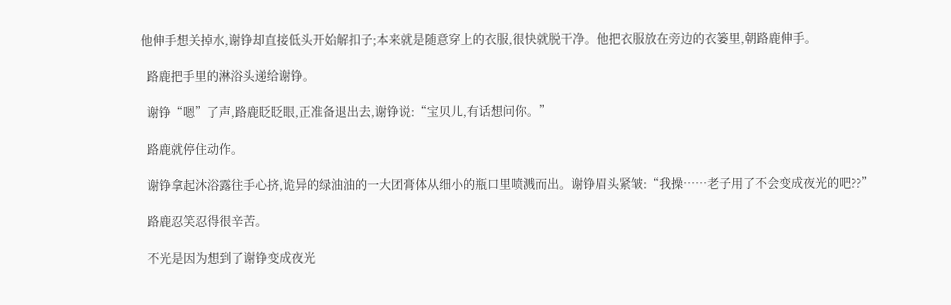他伸手想关掉水,谢铮却直接低头开始解扣子;本来就是随意穿上的衣服,很快就脱干净。他把衣服放在旁边的衣篓里,朝路鹿伸手。

  路鹿把手里的淋浴头递给谢铮。

  谢铮“嗯”了声,路鹿眨眨眼,正准备退出去,谢铮说:“宝贝儿,有话想问你。”

  路鹿就停住动作。

  谢铮拿起沐浴露往手心挤,诡异的绿油油的一大团膏体从细小的瓶口里喷溅而出。谢铮眉头紧皱:“我操……老子用了不会变成夜光的吧??”

  路鹿忍笑忍得很辛苦。

  不光是因为想到了谢铮变成夜光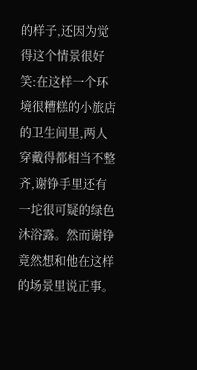的样子,还因为觉得这个情景很好笑:在这样一个环境很糟糕的小旅店的卫生间里,两人穿戴得都相当不整齐,谢铮手里还有一坨很可疑的绿色沐浴露。然而谢铮竟然想和他在这样的场景里说正事。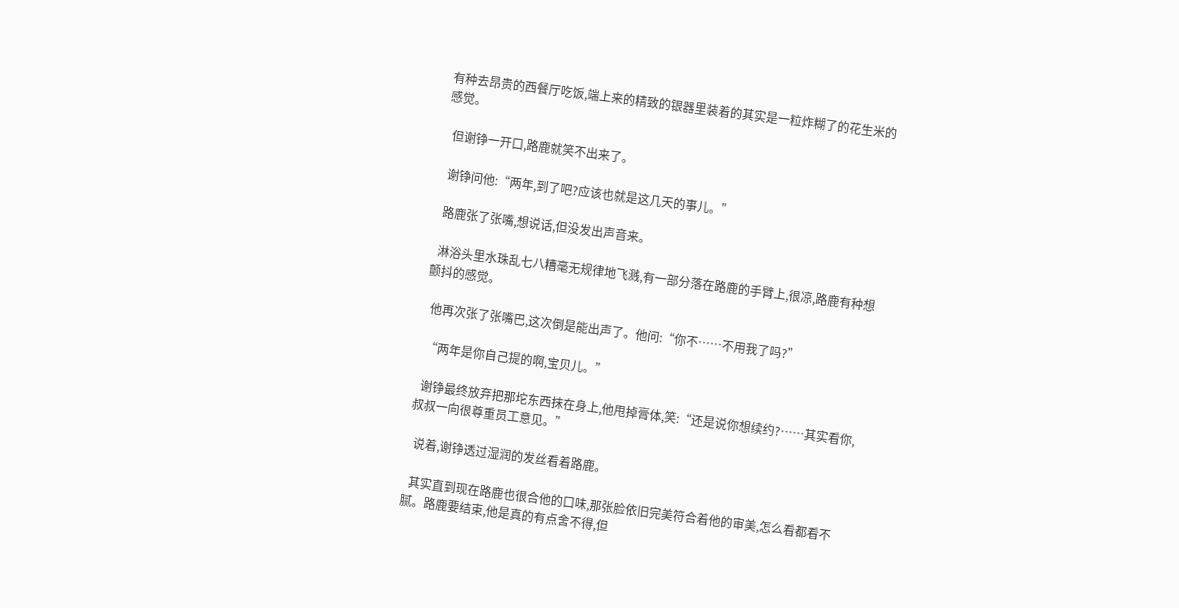有种去昂贵的西餐厅吃饭,端上来的精致的银器里装着的其实是一粒炸糊了的花生米的感觉。

  但谢铮一开口,路鹿就笑不出来了。

  谢铮问他:“两年,到了吧?应该也就是这几天的事儿。”

  路鹿张了张嘴,想说话,但没发出声音来。

  淋浴头里水珠乱七八糟毫无规律地飞溅,有一部分落在路鹿的手臂上,很凉,路鹿有种想颤抖的感觉。

  他再次张了张嘴巴,这次倒是能出声了。他问:“你不……不用我了吗?”

  “两年是你自己提的啊,宝贝儿。”

  谢铮最终放弃把那坨东西抹在身上,他甩掉膏体,笑:“还是说你想续约?……其实看你,叔叔一向很尊重员工意见。”

  说着,谢铮透过湿润的发丝看着路鹿。

  其实直到现在路鹿也很合他的口味,那张脸依旧完美符合着他的审美,怎么看都看不腻。路鹿要结束,他是真的有点舍不得,但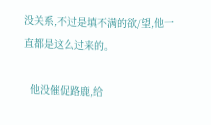没关系,不过是填不满的欲/望,他一直都是这么过来的。

  他没催促路鹿,给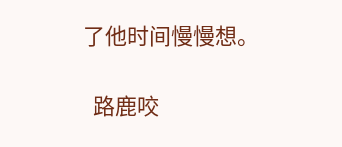了他时间慢慢想。

  路鹿咬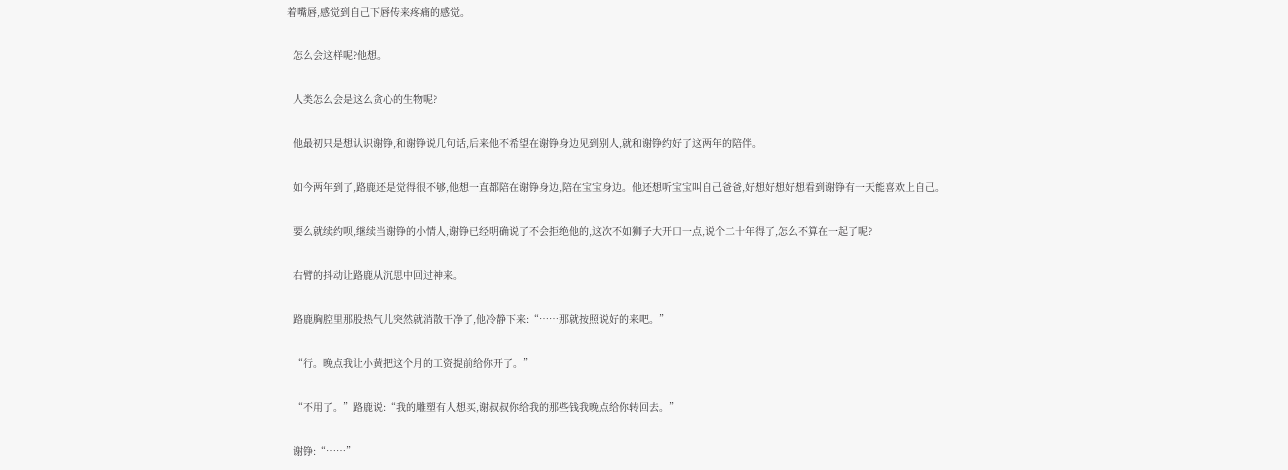着嘴唇,感觉到自己下唇传来疼痛的感觉。

  怎么会这样呢?他想。

  人类怎么会是这么贪心的生物呢?

  他最初只是想认识谢铮,和谢铮说几句话,后来他不希望在谢铮身边见到别人,就和谢铮约好了这两年的陪伴。

  如今两年到了,路鹿还是觉得很不够,他想一直都陪在谢铮身边,陪在宝宝身边。他还想听宝宝叫自己爸爸,好想好想好想看到谢铮有一天能喜欢上自己。

  要么就续约呗,继续当谢铮的小情人,谢铮已经明确说了不会拒绝他的,这次不如狮子大开口一点,说个二十年得了,怎么不算在一起了呢?

  右臂的抖动让路鹿从沉思中回过神来。

  路鹿胸腔里那股热气儿突然就消散干净了,他冷静下来:“……那就按照说好的来吧。”

  “行。晚点我让小黄把这个月的工资提前给你开了。”

  “不用了。”路鹿说:“我的雕塑有人想买,谢叔叔你给我的那些钱我晚点给你转回去。”

  谢铮:“……”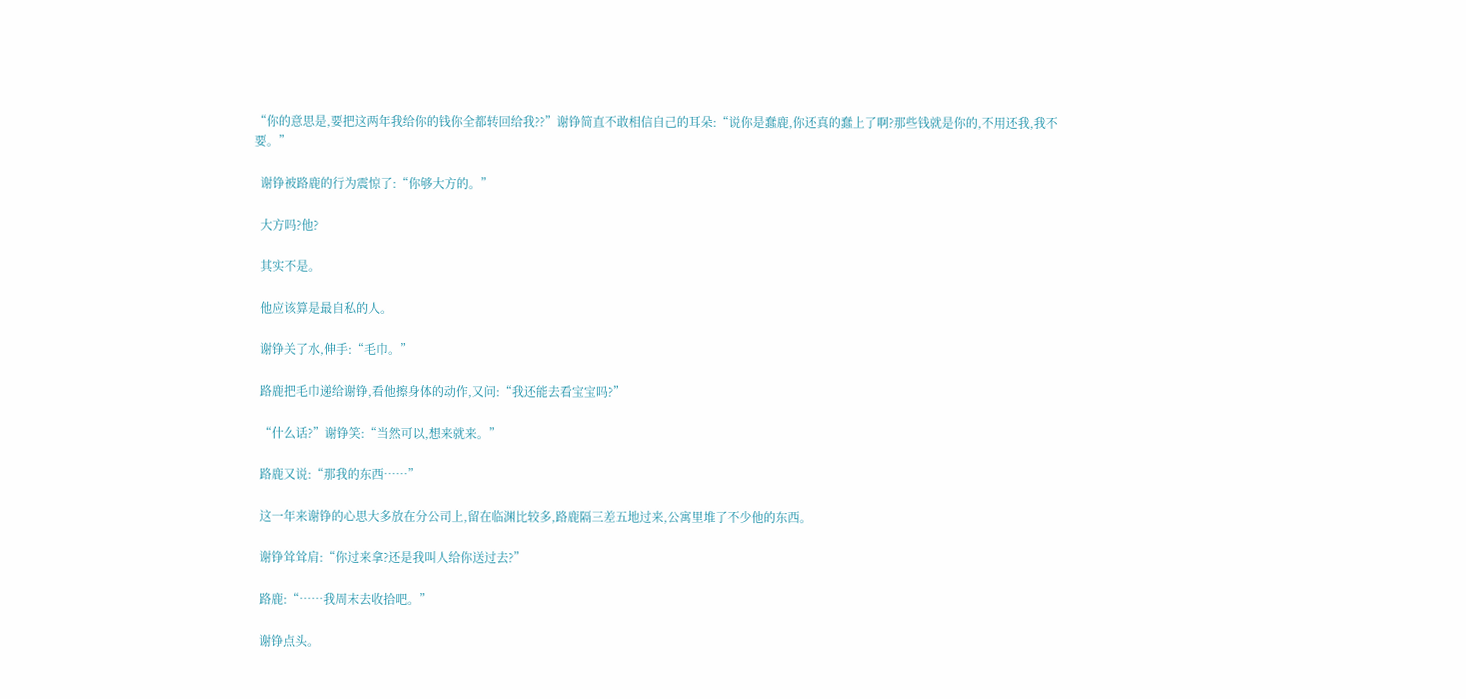“你的意思是,要把这两年我给你的钱你全都转回给我??”谢铮简直不敢相信自己的耳朵:“说你是蠢鹿,你还真的蠢上了啊?那些钱就是你的,不用还我,我不要。”

  谢铮被路鹿的行为震惊了:“你够大方的。”

  大方吗?他?

  其实不是。

  他应该算是最自私的人。

  谢铮关了水,伸手:“毛巾。”

  路鹿把毛巾递给谢铮,看他擦身体的动作,又问:“我还能去看宝宝吗?”

  “什么话?”谢铮笑:“当然可以,想来就来。”

  路鹿又说:“那我的东西……”

  这一年来谢铮的心思大多放在分公司上,留在临渊比较多,路鹿隔三差五地过来,公寓里堆了不少他的东西。

  谢铮耸耸肩:“你过来拿?还是我叫人给你送过去?”

  路鹿:“……我周末去收拾吧。”

  谢铮点头。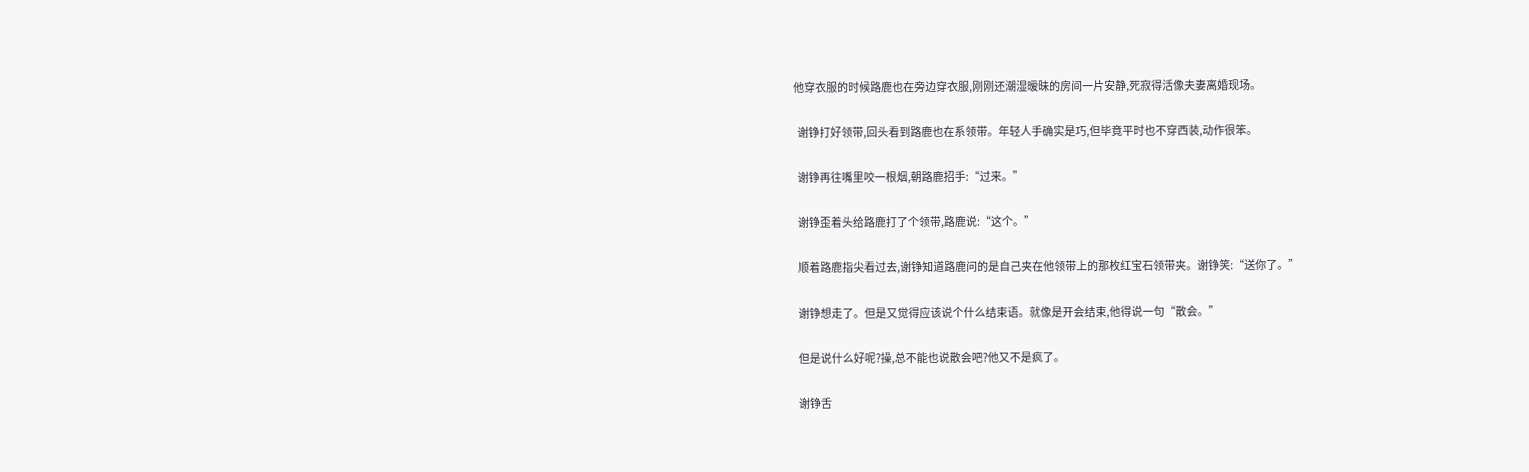他穿衣服的时候路鹿也在旁边穿衣服,刚刚还潮湿暧昧的房间一片安静,死寂得活像夫妻离婚现场。

  谢铮打好领带,回头看到路鹿也在系领带。年轻人手确实是巧,但毕竟平时也不穿西装,动作很笨。

  谢铮再往嘴里咬一根烟,朝路鹿招手:“过来。”

  谢铮歪着头给路鹿打了个领带,路鹿说:“这个。”

  顺着路鹿指尖看过去,谢铮知道路鹿问的是自己夹在他领带上的那枚红宝石领带夹。谢铮笑:“送你了。”

  谢铮想走了。但是又觉得应该说个什么结束语。就像是开会结束,他得说一句“散会。”

  但是说什么好呢?操,总不能也说散会吧?他又不是疯了。

  谢铮舌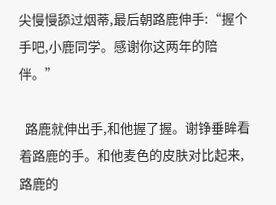尖慢慢舔过烟蒂,最后朝路鹿伸手:“握个手吧,小鹿同学。感谢你这两年的陪伴。”

  路鹿就伸出手,和他握了握。谢铮垂眸看着路鹿的手。和他麦色的皮肤对比起来,路鹿的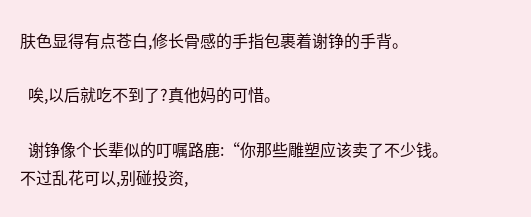肤色显得有点苍白,修长骨感的手指包裹着谢铮的手背。

  唉,以后就吃不到了?真他妈的可惜。

  谢铮像个长辈似的叮嘱路鹿:“你那些雕塑应该卖了不少钱。不过乱花可以,别碰投资,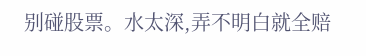别碰股票。水太深,弄不明白就全赔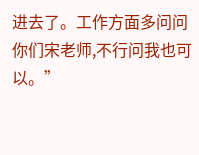进去了。工作方面多问问你们宋老师,不行问我也可以。”